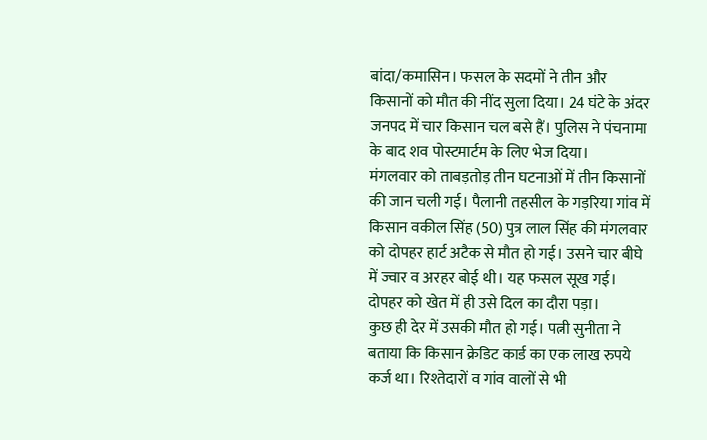बांदा/कमासिन। फसल के सदमों ने तीन और किसानों को मौत की नींद सुला दिया। 24 घंटे के अंदर जनपद में चार किसान चल बसे हैं। पुलिस ने पंचनामा के बाद शव पोस्टमार्टम के लिए भेज दिया।
मंगलवार को ताबड़तोड़ तीन घटनाओं में तीन किसानों की जान चली गई। पैलानी तहसील के गड़रिया गांव में किसान वकील सिंह (50) पुत्र लाल सिंह की मंगलवार को दोपहर हार्ट अटैक से मौत हो गई। उसने चार बीघे में ज्वार व अरहर बोई थी। यह फसल सूख गई। दोपहर को खेत में ही उसे दिल का दौरा पड़ा।
कुछ ही देर में उसकी मौत हो गई। पत्नी सुनीता ने बताया कि किसान क्रेडिट कार्ड का एक लाख रुपये कर्ज था। रिश्तेदारों व गांव वालों से भी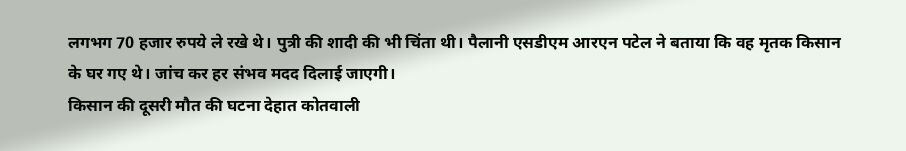लगभग 70 हजार रुपये ले रखे थे। पुत्री की शादी की भी चिंता थी। पैलानी एसडीएम आरएन पटेल ने बताया कि वह मृतक किसान के घर गए थे। जांच कर हर संभव मदद दिलाई जाएगी।
किसान की दूसरी मौत की घटना देहात कोतवाली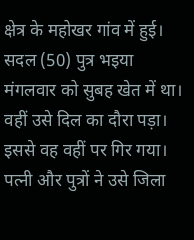क्षेत्र के महोखर गांव में हुई। सदल (50) पुत्र भइया मंगलवार को सुबह खेत में था। वहीं उसे दिल का दौरा पड़ा। इससे वह वहीं पर गिर गया। पत्नी और पुत्रों ने उसे जिला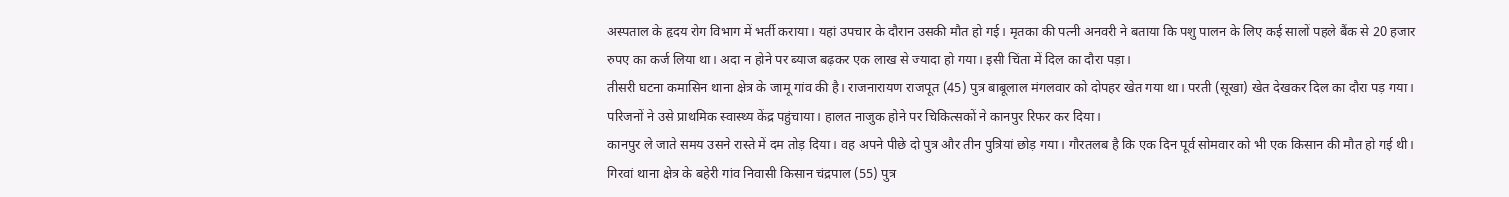अस्पताल के हृदय रोग विभाग में भर्ती कराया। यहां उपचार के दौरान उसकी मौत हो गई। मृतका की पत्नी अनवरी ने बताया कि पशु पालन के लिए कई सालों पहले बैंक से 20 हजार रुपए का कर्ज लिया था। अदा न होने पर ब्याज बढ़कर एक लाख से ज्यादा हो गया। इसी चिंता में दिल का दौरा पड़ा।
तीसरी घटना कमासिन थाना क्षेत्र के जामू गांव की है। राजनारायण राजपूत (45) पुत्र बाबूलाल मंगलवार को दोपहर खेत गया था। परती (सूखा) खेत देखकर दिल का दौरा पड़ गया। परिजनों ने उसे प्राथमिक स्वास्थ्य केंद्र पहुंचाया। हालत नाजुक होने पर चिकित्सकों ने कानपुर रिफर कर दिया।
कानपुर ले जाते समय उसने रास्ते में दम तोड़ दिया। वह अपने पीछे दो पुत्र और तीन पुत्रियां छोड़ गया। गौरतलब है कि एक दिन पूर्व सोमवार को भी एक किसान की मौत हो गई थी। गिरवां थाना क्षेत्र के बहेरी गांव निवासी किसान चंद्रपाल (55) पुत्र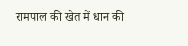रामपाल की खेत में धान की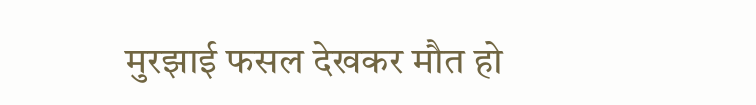मुरझाई फसल देखकर मौत हो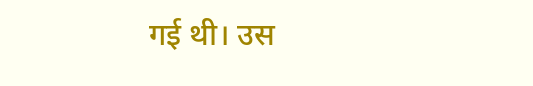गई थी। उस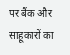पर बैंक और साहूकारों का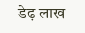डेढ़ लाख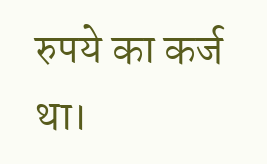रुपये का कर्ज था।